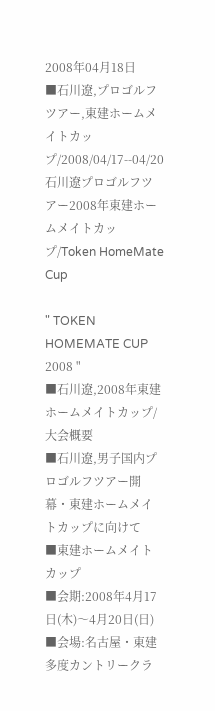2008年04月18日
■石川遼,プロゴルフツアー,東建ホームメイトカップ/2008/04/17--04/20
石川遼プロゴルフツアー2008年東建ホームメイトカップ/Token HomeMate Cup

" TOKEN HOMEMATE CUP 2008 "
■石川遼,2008年東建ホームメイトカップ/大会概要
■石川遼,男子国内プロゴルフツアー開幕・東建ホームメイトカップに向けて
■東建ホームメイトカップ
■会期:2008年4月17日(木)〜4月20日(日)
■会場:名古屋・東建多度カントリークラ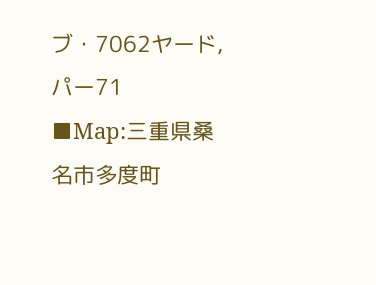ブ・7062ヤード,パー71
■Map:三重県桑名市多度町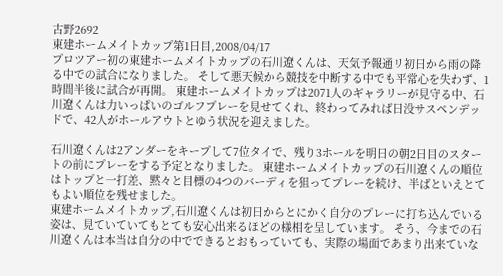古野2692
東建ホームメイトカップ第1日目,2008/04/17
プロツアー初の東建ホームメイトカップの石川遼くんは、天気予報通リ初日から雨の降る中での試合になりました。 そして悪天候から競技を中断する中でも平常心を失わず、1時間半後に試合が再開。 東建ホームメイトカップは2071人のギャラリーが見守る中、石川遼くんは力いっぱいのゴルフプレーを見せてくれ、終わってみれば日没サスペンデッドで、42人がホールアウトとゆう状況を迎えました。

石川遼くんは2アンダーをキープして7位タイで、残り3ホールを明日の朝2日目のスタートの前にプレーをする予定となりました。 東建ホームメイトカップの石川遼くんの順位はトップと一打差、黙々と目標の4つのバーディを狙ってプレーを続け、半ばといえとてもよい順位を残せました。
東建ホームメイトカップ,石川遼くんは初日からとにかく自分のプレーに打ち込んでいる姿は、見ていていてもとても安心出来るほどの様相を呈しています。 そう、今までの石川遼くんは本当は自分の中でできるとおもっていても、実際の場面であまり出来ていな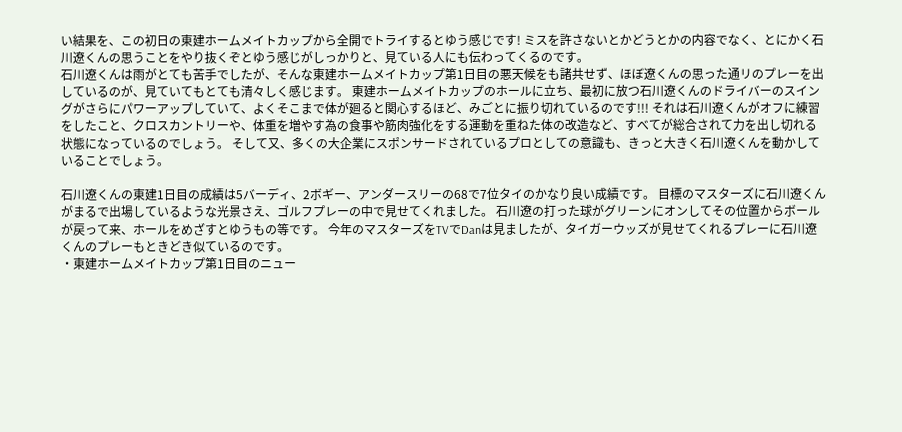い結果を、この初日の東建ホームメイトカップから全開でトライするとゆう感じです! ミスを許さないとかどうとかの内容でなく、とにかく石川遼くんの思うことをやり抜くぞとゆう感じがしっかりと、見ている人にも伝わってくるのです。
石川遼くんは雨がとても苦手でしたが、そんな東建ホームメイトカップ第1日目の悪天候をも諸共せず、ほぼ遼くんの思った通リのプレーを出しているのが、見ていてもとても清々しく感じます。 東建ホームメイトカップのホールに立ち、最初に放つ石川遼くんのドライバーのスイングがさらにパワーアップしていて、よくそこまで体が廻ると関心するほど、みごとに振り切れているのです!!! それは石川遼くんがオフに練習をしたこと、クロスカントリーや、体重を増やす為の食事や筋肉強化をする運動を重ねた体の改造など、すべてが総合されて力を出し切れる状態になっているのでしょう。 そして又、多くの大企業にスポンサードされているプロとしての意識も、きっと大きく石川遼くんを動かしていることでしょう。

石川遼くんの東建1日目の成績は5バーディ、2ボギー、アンダースリーの68で7位タイのかなり良い成績です。 目標のマスターズに石川遼くんがまるで出場しているような光景さえ、ゴルフプレーの中で見せてくれました。 石川遼の打った球がグリーンにオンしてその位置からボールが戻って来、ホールをめざすとゆうもの等です。 今年のマスターズをTVでDanは見ましたが、タイガーウッズが見せてくれるプレーに石川遼くんのプレーもときどき似ているのです。
・東建ホームメイトカップ第1日目のニュー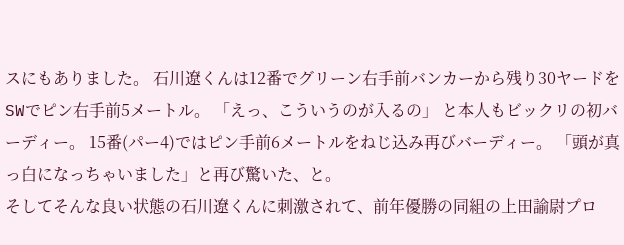スにもありました。 石川遼くんは12番でグリーン右手前バンカーから残り30ヤードをSWでピン右手前5メートル。 「えっ、こういうのが入るの」 と本人もビックリの初バーディー。 15番(パー4)ではピン手前6メートルをねじ込み再びバーディー。 「頭が真っ白になっちゃいました」と再び驚いた、と。
そしてそんな良い状態の石川遼くんに刺激されて、前年優勝の同組の上田諭尉プロ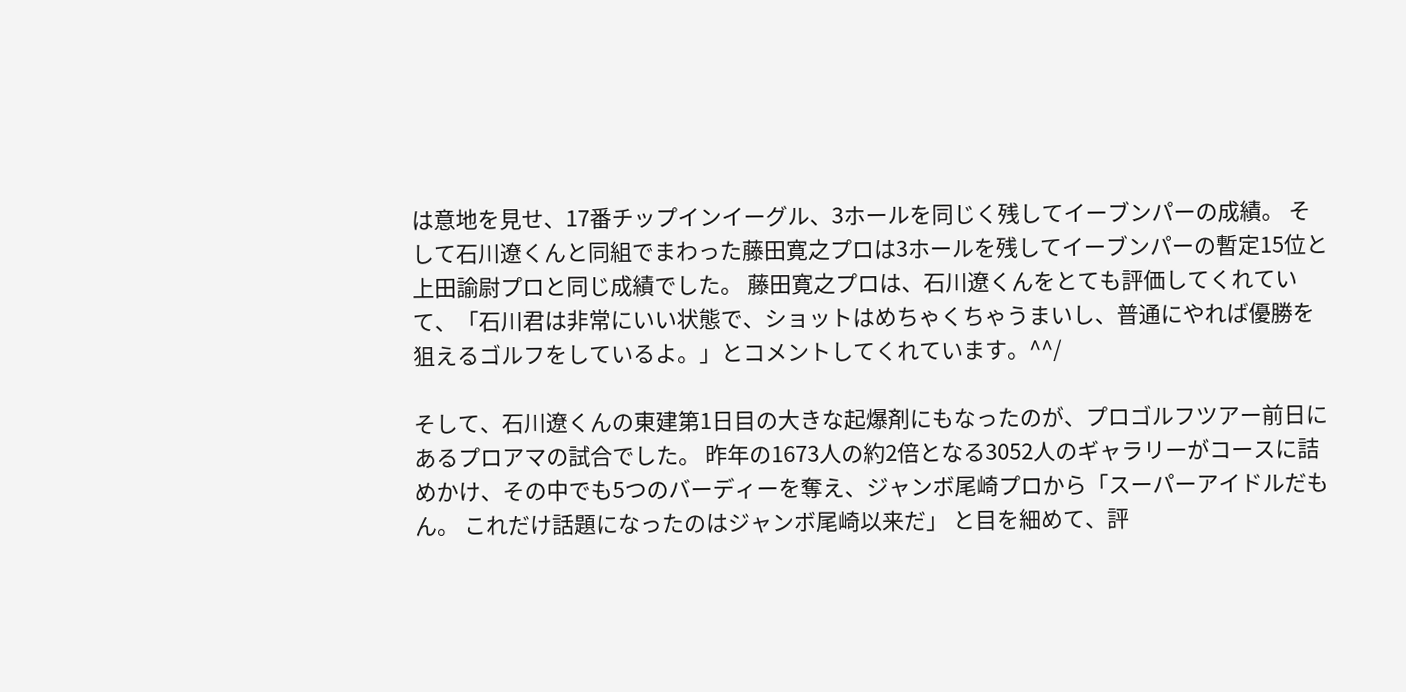は意地を見せ、17番チップインイーグル、3ホールを同じく残してイーブンパーの成績。 そして石川遼くんと同組でまわった藤田寛之プロは3ホールを残してイーブンパーの暫定15位と上田諭尉プロと同じ成績でした。 藤田寛之プロは、石川遼くんをとても評価してくれていて、「石川君は非常にいい状態で、ショットはめちゃくちゃうまいし、普通にやれば優勝を狙えるゴルフをしているよ。」とコメントしてくれています。^^/

そして、石川遼くんの東建第1日目の大きな起爆剤にもなったのが、プロゴルフツアー前日にあるプロアマの試合でした。 昨年の1673人の約2倍となる3052人のギャラリーがコースに詰めかけ、その中でも5つのバーディーを奪え、ジャンボ尾崎プロから「スーパーアイドルだもん。 これだけ話題になったのはジャンボ尾崎以来だ」 と目を細めて、評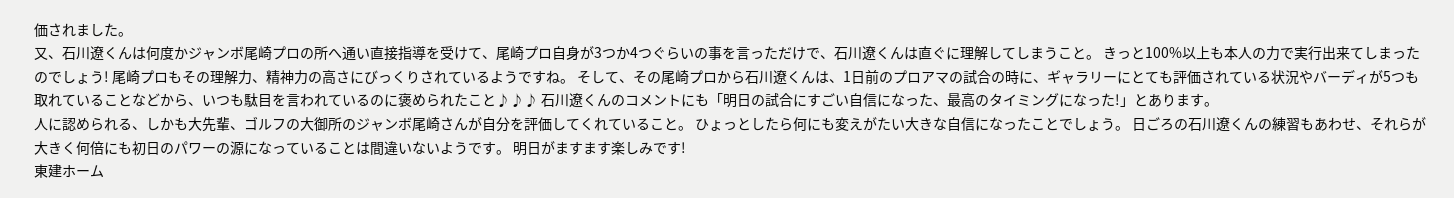価されました。
又、石川遼くんは何度かジャンボ尾崎プロの所へ通い直接指導を受けて、尾崎プロ自身が3つか4つぐらいの事を言っただけで、石川遼くんは直ぐに理解してしまうこと。 きっと100%以上も本人の力で実行出来てしまったのでしょう! 尾崎プロもその理解力、精神力の高さにびっくりされているようですね。 そして、その尾崎プロから石川遼くんは、1日前のプロアマの試合の時に、ギャラリーにとても評価されている状況やバーディが5つも取れていることなどから、いつも駄目を言われているのに褒められたこと♪♪♪ 石川遼くんのコメントにも「明日の試合にすごい自信になった、最高のタイミングになった!」とあります。
人に認められる、しかも大先輩、ゴルフの大御所のジャンボ尾崎さんが自分を評価してくれていること。 ひょっとしたら何にも変えがたい大きな自信になったことでしょう。 日ごろの石川遼くんの練習もあわせ、それらが大きく何倍にも初日のパワーの源になっていることは間違いないようです。 明日がますます楽しみです!
東建ホーム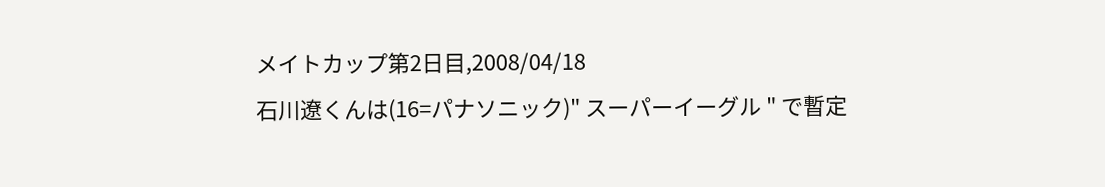メイトカップ第2日目,2008/04/18
石川遼くんは(16=パナソニック)" スーパーイーグル " で暫定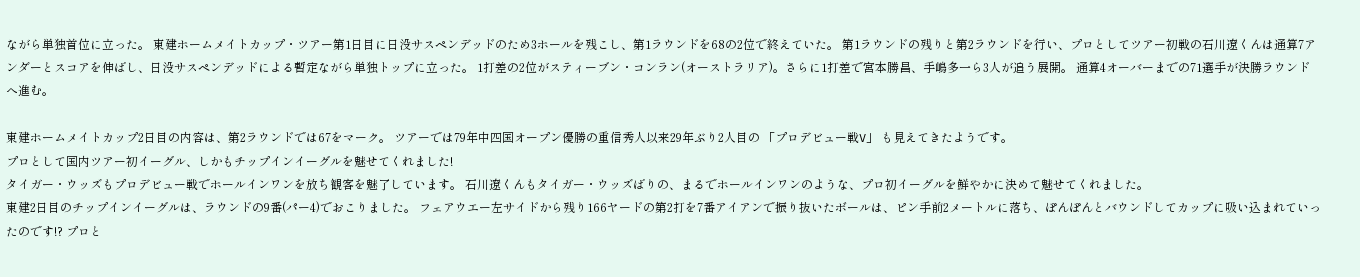ながら単独首位に立った。 東建ホームメイトカップ・ツアー第1日目に日没サスペンデッドのため3ホールを残こし、第1ラウンドを68の2位で終えていた。 第1ラウンドの残りと第2ラウンドを行い、プロとしてツアー初戦の石川遼くんは通算7アンダーとスコアを伸ばし、日没サスペンデッドによる暫定ながら単独トップに立った。 1打差の2位がスティーブン・コンラン(オーストラリア)。さらに1打差で宮本勝昌、手嶋多一ら3人が追う展開。 通算4オーバーまでの71選手が決勝ラウンドへ進む。

東建ホームメイトカップ2日目の内容は、第2ラウンドでは67をマーク。 ツアーでは79年中四国オープン優勝の重信秀人以来29年ぶり2人目の 「プロデビュー戦V」 も見えてきたようです。
プロとして国内ツアー初イーグル、しかもチップインイーグルを魅せてくれました!
タイガー・ウッズもプロデビュー戦でホールインワンを放ち観客を魅了しています。 石川遼くんもタイガー・ウッズばりの、まるでホールインワンのような、プロ初イーグルを鮮やかに決めて魅せてくれました。
東建2日目のチップインイーグルは、ラウンドの9番(パー4)でおこりました。 フェアウエー左サイドから残り166ヤードの第2打を7番アイアンで振り抜いたボールは、ピン手前2メートルに落ち、ぽんぽんとバウンドしてカップに吸い込まれていったのです!? プロと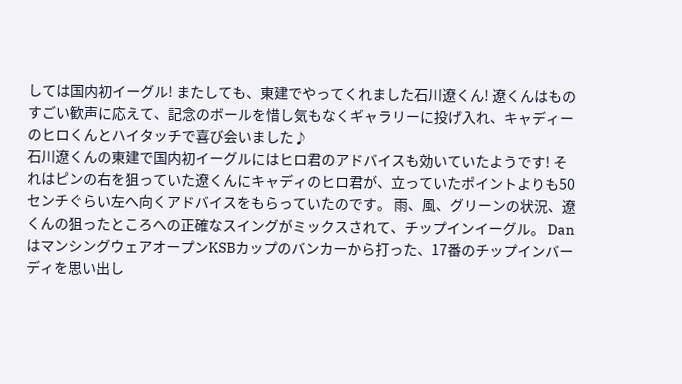しては国内初イーグル! またしても、東建でやってくれました石川遼くん! 遼くんはものすごい歓声に応えて、記念のボールを惜し気もなくギャラリーに投げ入れ、キャディーのヒロくんとハイタッチで喜び会いました♪
石川遼くんの東建で国内初イーグルにはヒロ君のアドバイスも効いていたようです! それはピンの右を狙っていた遼くんにキャディのヒロ君が、立っていたポイントよりも50センチぐらい左へ向くアドバイスをもらっていたのです。 雨、風、グリーンの状況、遼くんの狙ったところへの正確なスイングがミックスされて、チップインイーグル。 DanはマンシングウェアオープンKSBカップのバンカーから打った、17番のチップインバーディを思い出し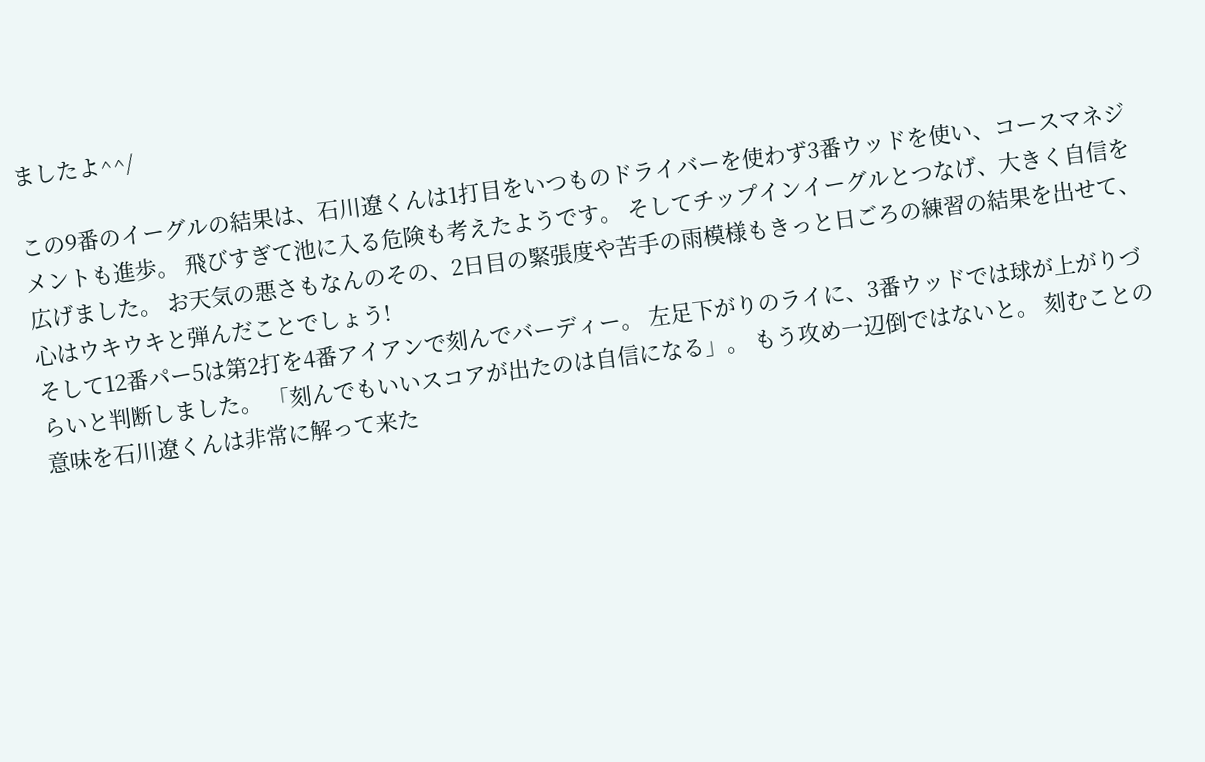ましたよ^^/

この9番のイーグルの結果は、石川遼くんは1打目をいつものドライバーを使わず3番ウッドを使い、コースマネジメントも進歩。 飛びすぎて池に入る危険も考えたようです。 そしてチップインイーグルとつなげ、大きく自信を広げました。 お天気の悪さもなんのその、2日目の緊張度や苦手の雨模様もきっと日ごろの練習の結果を出せて、心はウキウキと弾んだことでしょう!
そして12番パー5は第2打を4番アイアンで刻んでバーディー。 左足下がりのライに、3番ウッドでは球が上がりづらいと判断しました。 「刻んでもいいスコアが出たのは自信になる」。 もう攻め一辺倒ではないと。 刻むことの意味を石川遼くんは非常に解って来た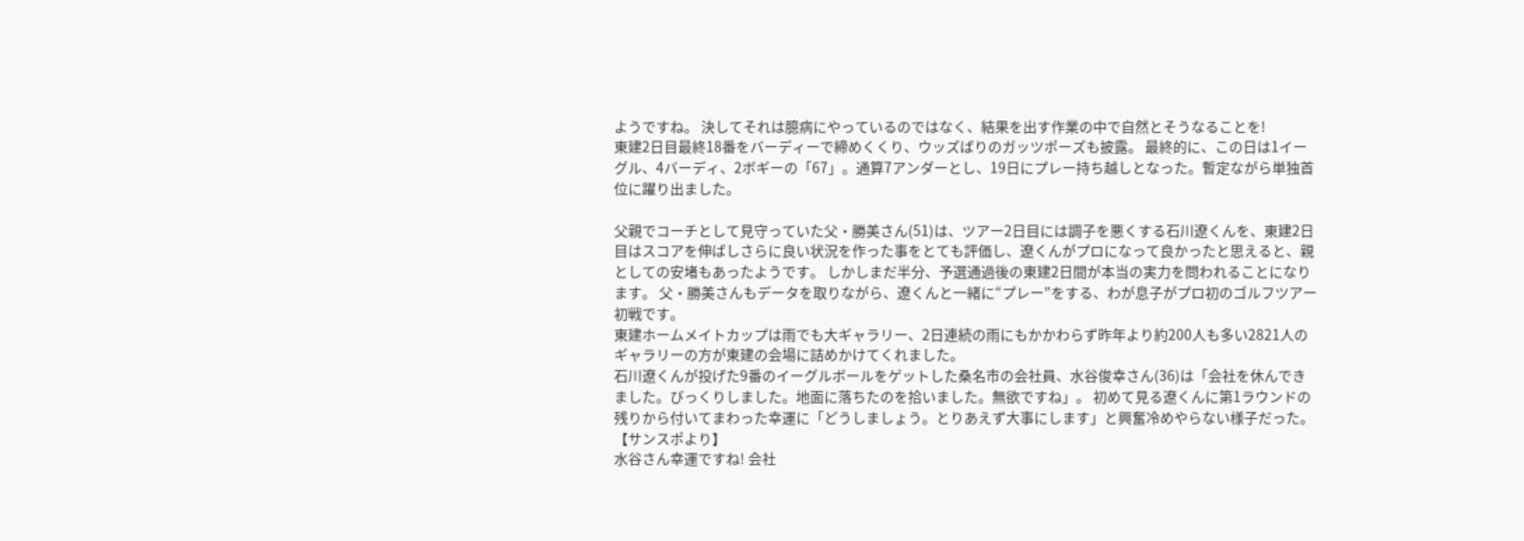ようですね。 決してそれは臆病にやっているのではなく、結果を出す作業の中で自然とそうなることを!
東建2日目最終18番をバーディーで締めくくり、ウッズばりのガッツポーズも披露。 最終的に、この日は1イーグル、4バーディ、2ボギーの「67」。通算7アンダーとし、19日にプレー持ち越しとなった。暫定ながら単独首位に躍り出ました。

父親でコーチとして見守っていた父・勝美さん(51)は、ツアー2日目には調子を悪くする石川遼くんを、東建2日目はスコアを伸ばしさらに良い状況を作った事をとても評価し、遼くんがプロになって良かったと思えると、親としての安堵もあったようです。 しかしまだ半分、予選通過後の東建2日間が本当の実力を問われることになります。 父・勝美さんもデータを取りながら、遼くんと一緒に“プレー”をする、わが息子がプロ初のゴルフツアー初戦です。
東建ホームメイトカップは雨でも大ギャラリー、2日連続の雨にもかかわらず昨年より約200人も多い2821人のギャラリーの方が東建の会場に詰めかけてくれました。
石川遼くんが投げた9番のイーグルボールをゲットした桑名市の会社員、水谷俊幸さん(36)は「会社を休んできました。びっくりしました。地面に落ちたのを拾いました。無欲ですね」。 初めて見る遼くんに第1ラウンドの残りから付いてまわった幸運に「どうしましょう。とりあえず大事にします」と興奮冷めやらない様子だった。【サンスポより】
水谷さん幸運ですね! 会社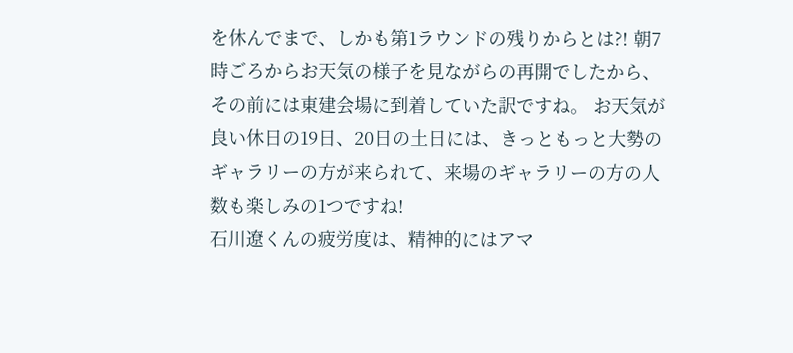を休んでまで、しかも第1ラウンドの残りからとは?! 朝7時ごろからお天気の様子を見ながらの再開でしたから、その前には東建会場に到着していた訳ですね。 お天気が良い休日の19日、20日の土日には、きっともっと大勢のギャラリーの方が来られて、来場のギャラリーの方の人数も楽しみの1つですね!
石川遼くんの疲労度は、精神的にはアマ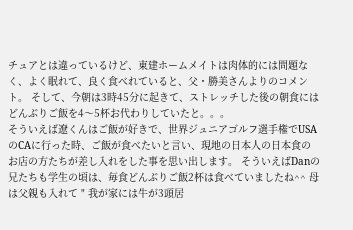チュアとは違っているけど、東建ホームメイトは肉体的には問題なく、よく眠れて、良く食べれていると、父・勝美さんよりのコメント。 そして、今朝は3時45分に起きて、ストレッチした後の朝食にはどんぶりご飯を4〜5杯お代わりしていたと。。。
そういえば遼くんはご飯が好きで、世界ジュニアゴルフ選手権でUSAのCAに行った時、ご飯が食べたいと言い、現地の日本人の日本食のお店の方たちが差し入れをした事を思い出します。 そういえばDanの兄たちも学生の頃は、毎食どんぶりご飯2杯は食べていましたね^^ 母は父親も入れて " 我が家には牛が3頭居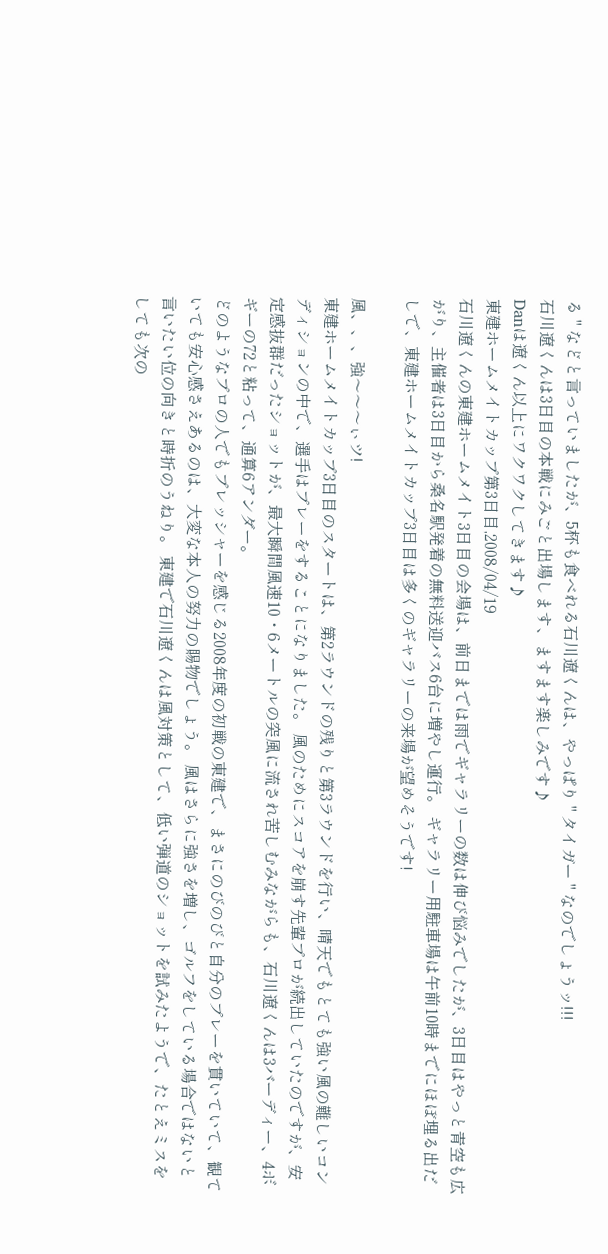る " などと言っていましたが、5杯も食べれる石川遼くんは、やっぱり " タイガー " なのでしょうッ!!!
石川遼くんは3日目の本戦にみごと出場します、ますます楽しみです♪
Danは遼くん以上にワクワクしてきます♪
東建ホームメイトカップ第3日目,2008/04/19
石川遼くんの東建ホームメイト3日目の会場は、前日までは雨でギャラリーの数は伸び悩みでしたが、3日目はやっと青空も広がり、主催者は3日目から桑名駅発着の無料送迎バス6台に増やし運行。 ギャラリー用駐車場は午前10時までにほぼ埋る出だしで、東建ホームメイトカップ3日目は多くのギャラリーの来場が望めそうです!

風、、、強〜〜〜ぃツ!
東建ホームメイトカップ3日目のスタートは、第2ラウンドの残りと第3ラウンドを行い、晴天でもとても強い風の難しいコンディションの中で、選手はプレーをすることになりました。 風のためにスコアを崩す先輩プロが続出していたのですが、安定感抜群だったショットが、最大瞬間風速10・6メートルの突風に流され苦しむみながらも、石川遼くんは3バーディー、4ボギーの72と粘って、通算6アンダー。
どのようなプロの人でもプレッシャーを感じる2008年度の初戦の東建で、まさにのびのびと自分のプレーを貫いていて、観ていても安心感さえあるのは、大変な本人の努力の賜物でしょう。 風はさらに強さを増し、ゴルフをしている場合ではないと言いたい位の向きと時折のうねり。 東建で石川遼くんは風対策として、低い弾道のショットを試みたようで、たとえミスをしても次の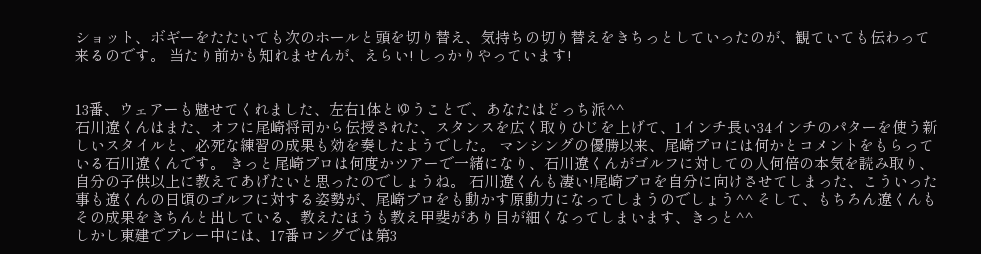ショット、ボギーをたたいても次のホールと頭を切り替え、気持ちの切り替えをきちっとしていったのが、観ていても伝わって来るのです。 当たり前かも知れませんが、えらい! しっかりやっています!


13番、ウェアーも魅せてくれました、左右1体とゆうことで、あなたはどっち派^^
石川遼くんはまた、オフに尾崎将司から伝授された、スタンスを広く取りひじを上げて、1インチ長い34インチのパターを使う新しいスタイルと、必死な練習の成果も効を奏したようでした。 マンシングの優勝以来、尾崎プロには何かとコメントをもらっている石川遼くんです。 きっと尾崎プロは何度かツアーで一緒になり、石川遼くんがゴルフに対しての人何倍の本気を読み取り、自分の子供以上に教えてあげたいと思ったのでしょうね。 石川遼くんも凄い!尾崎プロを自分に向けさせてしまった、こういった事も遼くんの日頃のゴルフに対する姿勢が、尾崎プロをも動かす原動力になってしまうのでしょう^^ そして、もちろん遼くんもその成果をきちんと出している、教えたほうも教え甲斐があり目が細くなってしまいます、きっと^^
しかし東建でプレー中には、17番ロングでは第3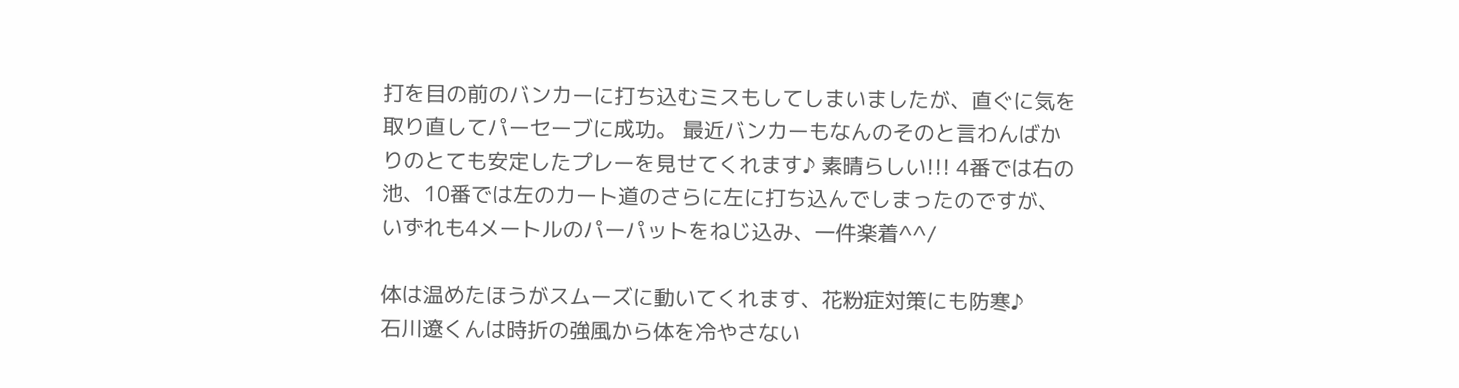打を目の前のバンカーに打ち込むミスもしてしまいましたが、直ぐに気を取り直してパーセーブに成功。 最近バンカーもなんのそのと言わんばかりのとても安定したプレーを見せてくれます♪ 素晴らしい!!! 4番では右の池、10番では左のカート道のさらに左に打ち込んでしまったのですが、いずれも4メートルのパーパットをねじ込み、一件楽着^^/

体は温めたほうがスムーズに動いてくれます、花粉症対策にも防寒♪
石川遼くんは時折の強風から体を冷やさない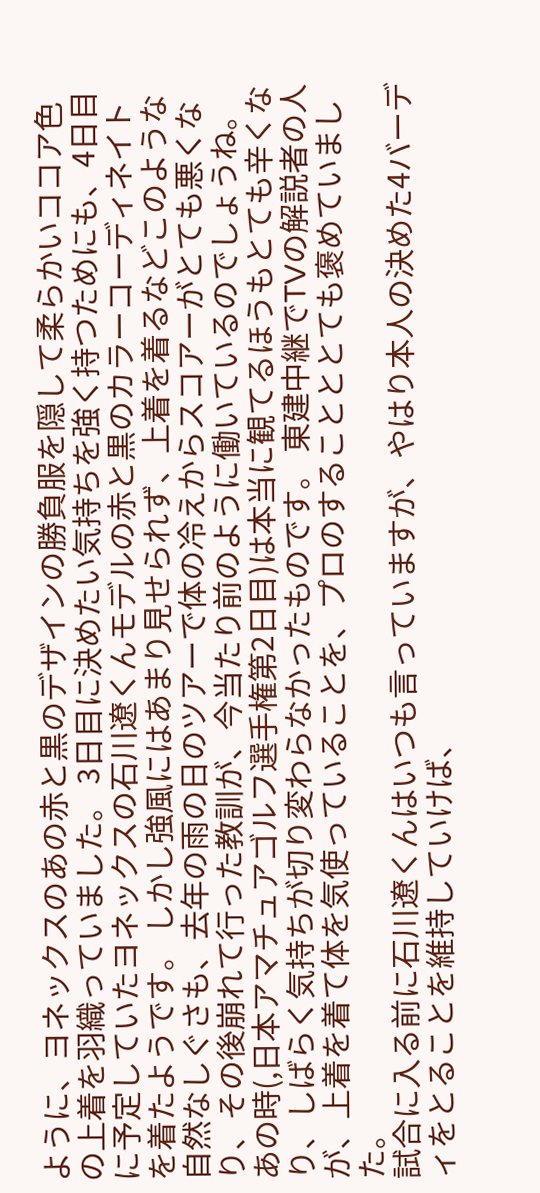ように、ヨネックスのあの赤と黒のデザインの勝負服を隠して柔らかいココア色の上着を羽織っていました。 3日目に決めたい気持ちを強く持つためにも、4日目に予定していたヨネックスの石川遼くんモデルの赤と黒のカラーコーディネイトを着たようです。 しかし強風にはあまり見せられず、上着を着るなどこのような自然なしぐさも、去年の雨の日のツアーで体の冷えからスコアーがとても悪くなり、その後崩れて行った教訓が、今当たり前のように働いているのでしょうね。 あの時(,日本アマチュアゴルフ選手権第2日目)は本当に観てるほうもとても辛くなり、しばらく気持ちが切り変わらなかったものです。 東建中継でTVの解説者の人が、上着を着て体を気使っていることを、プロのすることととても褒めていました。
試合に入る前に石川遼くんはいつも言っていますが、やはり本人の決めた4バーディをとることを維持していけば、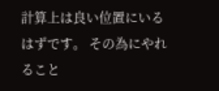計算上は良い位置にいるはずです。 その為にやれること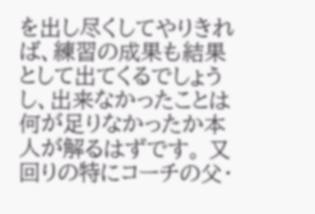を出し尽くしてやりきれば、練習の成果も結果として出てくるでしょうし、出来なかったことは何が足りなかったか本人が解るはずです。 又回りの特にコーチの父・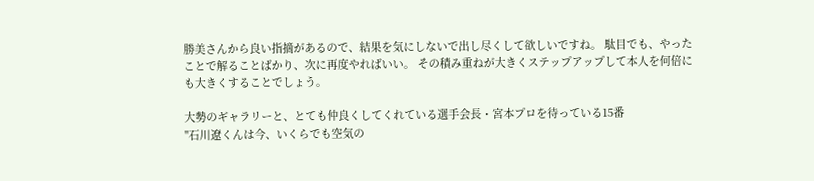勝美さんから良い指摘があるので、結果を気にしないで出し尽くして欲しいですね。 駄目でも、やったことで解ることばかり、次に再度やればいい。 その積み重ねが大きくステップアップして本人を何倍にも大きくすることでしょう。

大勢のギャラリーと、とても仲良くしてくれている選手会長・宮本プロを待っている15番
"石川遼くんは今、いくらでも空気の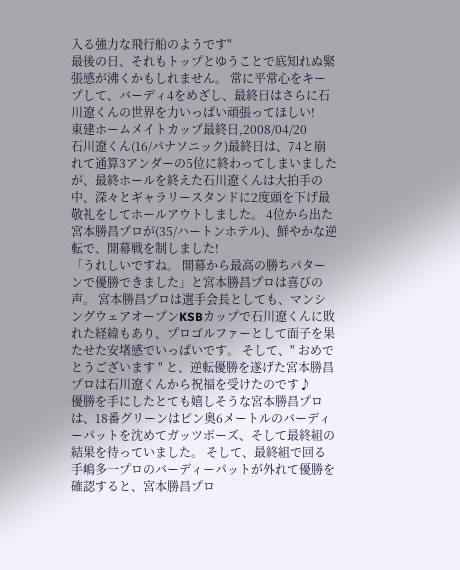入る強力な飛行船のようです"
最後の日、それもトップとゆうことで底知れぬ緊張感が沸くかもしれません。 常に平常心をキープして、バーディ4をめざし、最終日はさらに石川遼くんの世界を力いっぱい頑張ってほしい!
東建ホームメイトカップ最終日,2008/04/20
石川遼くん(16/パナソニック)最終日は、74と崩れて通算3アンダーの5位に終わってしまいましたが、最終ホールを終えた石川遼くんは大拍手の中、深々とギャラリースタンドに2度頭を下げ最敬礼をしてホールアウトしました。 4位から出た宮本勝昌プロが(35/ハートンホテル)、鮮やかな逆転で、開幕戦を制しました!
「うれしいですね。 開幕から最高の勝ちパターンで優勝できました」と宮本勝昌プロは喜びの声。 宮本勝昌プロは選手会長としても、マンシングウェアオープンKSBカップで石川遼くんに敗れた経緯もあり、プロゴルファーとして面子を果たせた安堵感でいっぱいです。 そして、" おめでとうございます " と、逆転優勝を遂げた宮本勝昌プロは石川遼くんから祝福を受けたのです♪
優勝を手にしたとても嬉しそうな宮本勝昌プロは、18番グリーンはピン奥6メートルのバーディーパットを沈めてガッツポーズ、そして最終組の結果を待っていました。 そして、最終組で回る手嶋多一プロのバーディーパットが外れて優勝を確認すると、宮本勝昌プロ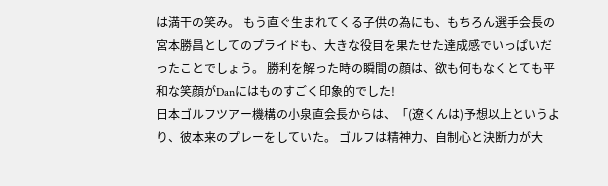は満干の笑み。 もう直ぐ生まれてくる子供の為にも、もちろん選手会長の宮本勝昌としてのプライドも、大きな役目を果たせた達成感でいっぱいだったことでしょう。 勝利を解った時の瞬間の顔は、欲も何もなくとても平和な笑顔がDanにはものすごく印象的でした!
日本ゴルフツアー機構の小泉直会長からは、「(遼くんは)予想以上というより、彼本来のプレーをしていた。 ゴルフは精神力、自制心と決断力が大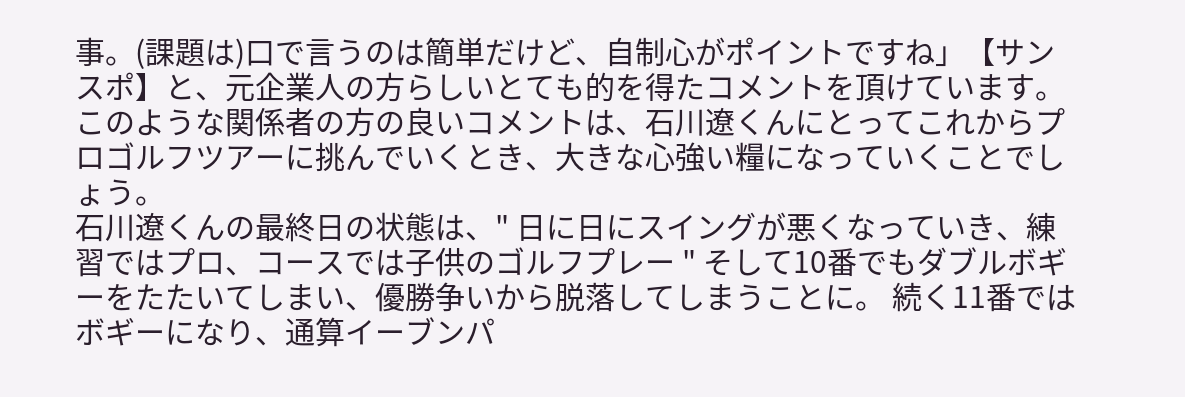事。(課題は)口で言うのは簡単だけど、自制心がポイントですね」【サンスポ】と、元企業人の方らしいとても的を得たコメントを頂けています。
このような関係者の方の良いコメントは、石川遼くんにとってこれからプロゴルフツアーに挑んでいくとき、大きな心強い糧になっていくことでしょう。
石川遼くんの最終日の状態は、" 日に日にスイングが悪くなっていき、練習ではプロ、コースでは子供のゴルフプレー " そして10番でもダブルボギーをたたいてしまい、優勝争いから脱落してしまうことに。 続く11番ではボギーになり、通算イーブンパ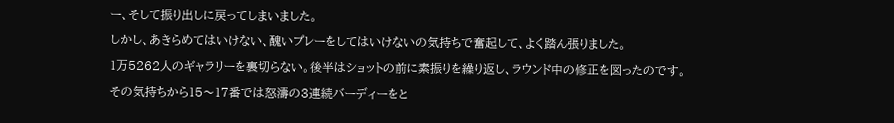ー、そして振り出しに戻ってしまいました。
しかし、あきらめてはいけない、醜いプレーをしてはいけないの気持ちで奮起して、よく踏ん張りました。
1万5262人のギャラリーを裏切らない。後半はショットの前に素振りを繰り返し、ラウンド中の修正を図ったのです。
その気持ちから15〜17番では怒濤の3連続バーディーをと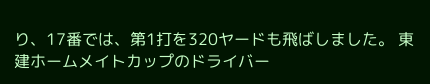り、17番では、第1打を320ヤードも飛ばしました。 東建ホームメイトカップのドライバー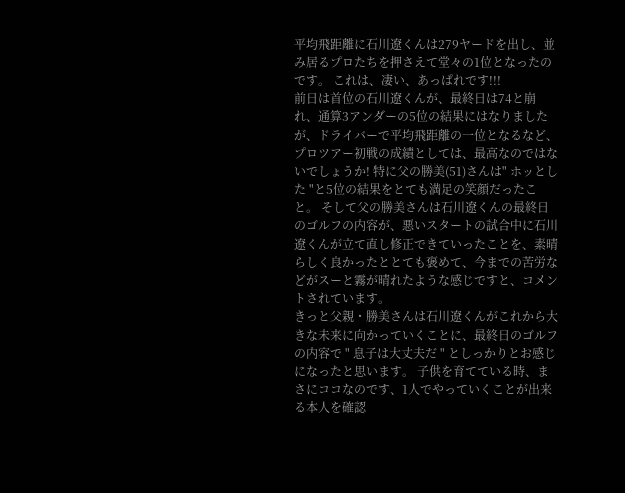平均飛距離に石川遼くんは279ヤードを出し、並み居るプロたちを押さえて堂々の1位となったのです。 これは、凄い、あっぱれです!!!
前日は首位の石川遼くんが、最終日は74と崩れ、通算3アンダーの5位の結果にはなりましたが、ドライバーで平均飛距離の一位となるなど、プロツアー初戦の成績としては、最高なのではないでしょうか! 特に父の勝美(51)さんは" ホッとした "と5位の結果をとても満足の笑顔だったこと。 そして父の勝美さんは石川遼くんの最終日のゴルフの内容が、悪いスタートの試合中に石川遼くんが立て直し修正できていったことを、素晴らしく良かったととても褒めて、今までの苦労などがスーと霧が晴れたような感じですと、コメントされています。
きっと父親・勝美さんは石川遼くんがこれから大きな未来に向かっていくことに、最終日のゴルフの内容で " 息子は大丈夫だ " としっかりとお感じになったと思います。 子供を育てている時、まさにココなのです、1人でやっていくことが出来る本人を確認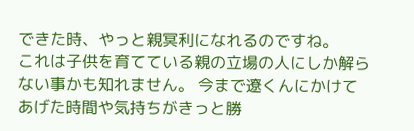できた時、やっと親冥利になれるのですね。
これは子供を育てている親の立場の人にしか解らない事かも知れません。 今まで遼くんにかけてあげた時間や気持ちがきっと勝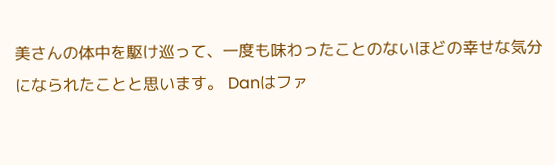美さんの体中を駆け巡って、一度も味わったことのないほどの幸せな気分になられたことと思います。 Danはファ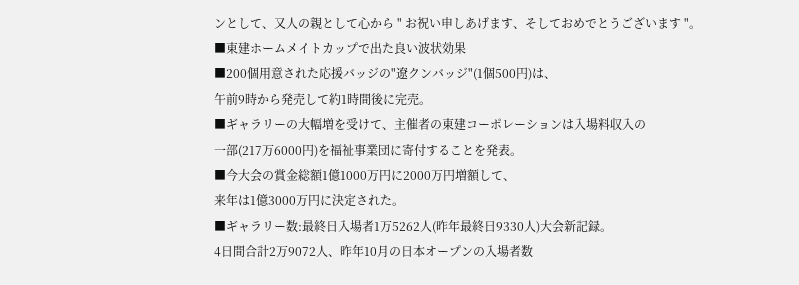ンとして、又人の親として心から " お祝い申しあげます、そしておめでとうございます "。
■東建ホームメイトカップで出た良い波状効果
■200個用意された応援バッジの"遼クンバッジ"(1個500円)は、
午前9時から発売して約1時間後に完売。
■ギャラリーの大幅増を受けて、主催者の東建コーポレーションは入場料収入の
一部(217万6000円)を福祉事業団に寄付することを発表。
■今大会の賞金総額1億1000万円に2000万円増額して、
来年は1億3000万円に決定された。
■ギャラリー数:最終日入場者1万5262人(昨年最終日9330人)大会新記録。
4日間合計2万9072人、昨年10月の日本オープンの入場者数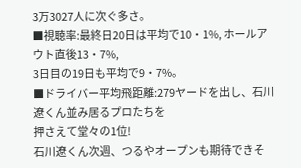3万3027人に次ぐ多さ。
■視聴率:最終日20日は平均で10・1%, ホールアウト直後13・7%,
3日目の19日も平均で9・7%。
■ドライバー平均飛距離:279ヤードを出し、石川遼くん並み居るプロたちを
押さえて堂々の1位!
石川遼くん次週、つるやオープンも期待できそ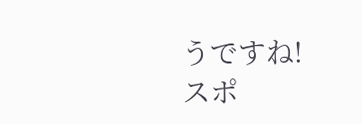うですね!
スポ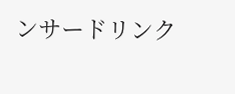ンサードリンク